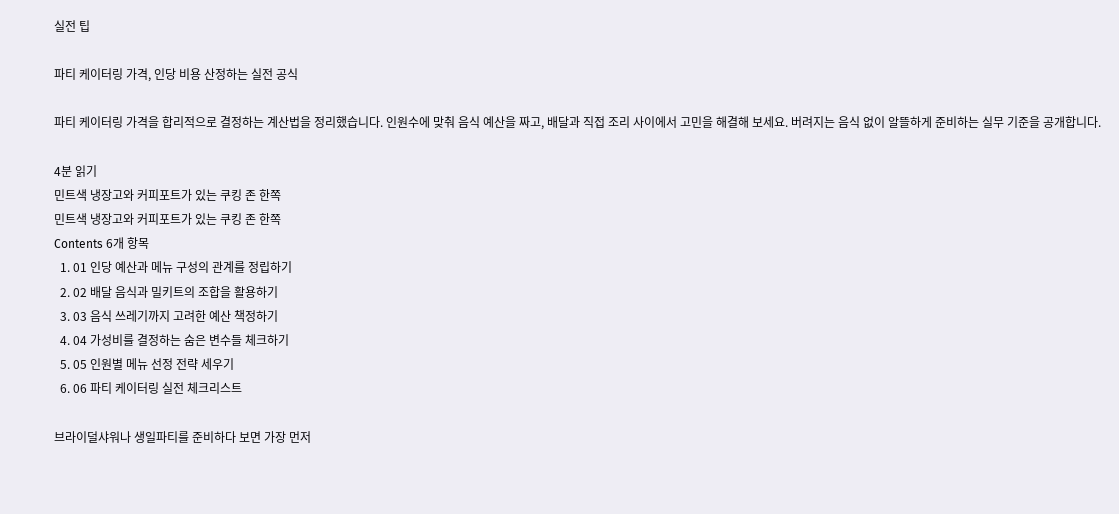실전 팁

파티 케이터링 가격, 인당 비용 산정하는 실전 공식

파티 케이터링 가격을 합리적으로 결정하는 계산법을 정리했습니다. 인원수에 맞춰 음식 예산을 짜고, 배달과 직접 조리 사이에서 고민을 해결해 보세요. 버려지는 음식 없이 알뜰하게 준비하는 실무 기준을 공개합니다.

4분 읽기
민트색 냉장고와 커피포트가 있는 쿠킹 존 한쪽
민트색 냉장고와 커피포트가 있는 쿠킹 존 한쪽
Contents 6개 항목
  1. 01 인당 예산과 메뉴 구성의 관계를 정립하기
  2. 02 배달 음식과 밀키트의 조합을 활용하기
  3. 03 음식 쓰레기까지 고려한 예산 책정하기
  4. 04 가성비를 결정하는 숨은 변수들 체크하기
  5. 05 인원별 메뉴 선정 전략 세우기
  6. 06 파티 케이터링 실전 체크리스트

브라이덜샤워나 생일파티를 준비하다 보면 가장 먼저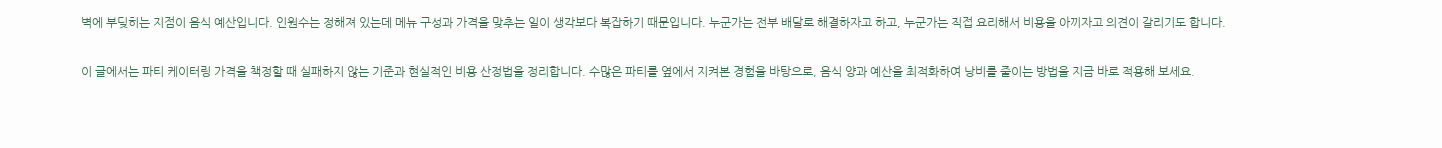벽에 부딪히는 지점이 음식 예산입니다. 인원수는 정해져 있는데 메뉴 구성과 가격을 맞추는 일이 생각보다 복잡하기 때문입니다. 누군가는 전부 배달로 해결하자고 하고, 누군가는 직접 요리해서 비용을 아끼자고 의견이 갈리기도 합니다.

이 글에서는 파티 케이터링 가격을 책정할 때 실패하지 않는 기준과 현실적인 비용 산정법을 정리합니다. 수많은 파티를 옆에서 지켜본 경험을 바탕으로, 음식 양과 예산을 최적화하여 낭비를 줄이는 방법을 지금 바로 적용해 보세요.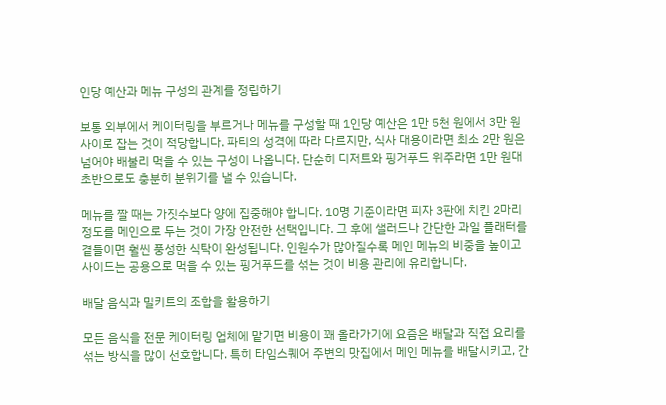인당 예산과 메뉴 구성의 관계를 정립하기

보통 외부에서 케이터링을 부르거나 메뉴를 구성할 때 1인당 예산은 1만 5천 원에서 3만 원 사이로 잡는 것이 적당합니다. 파티의 성격에 따라 다르지만, 식사 대용이라면 최소 2만 원은 넘어야 배불리 먹을 수 있는 구성이 나옵니다. 단순히 디저트와 핑거푸드 위주라면 1만 원대 초반으로도 충분히 분위기를 낼 수 있습니다.

메뉴를 짤 때는 가짓수보다 양에 집중해야 합니다. 10명 기준이라면 피자 3판에 치킨 2마리 정도를 메인으로 두는 것이 가장 안전한 선택입니다. 그 후에 샐러드나 간단한 과일 플래터를 곁들이면 훨씬 풍성한 식탁이 완성됩니다. 인원수가 많아질수록 메인 메뉴의 비중을 높이고 사이드는 공용으로 먹을 수 있는 핑거푸드를 섞는 것이 비용 관리에 유리합니다.

배달 음식과 밀키트의 조합을 활용하기

모든 음식을 전문 케이터링 업체에 맡기면 비용이 꽤 올라가기에 요즘은 배달과 직접 요리를 섞는 방식을 많이 선호합니다. 특히 타임스퀘어 주변의 맛집에서 메인 메뉴를 배달시키고, 간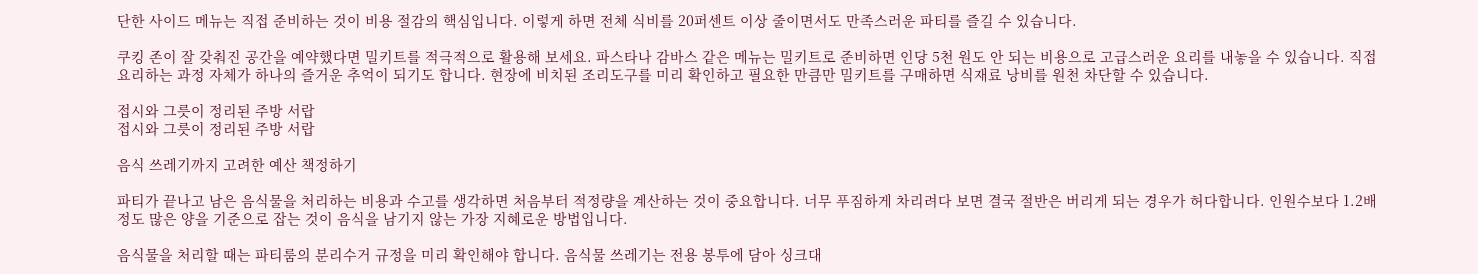단한 사이드 메뉴는 직접 준비하는 것이 비용 절감의 핵심입니다. 이렇게 하면 전체 식비를 20퍼센트 이상 줄이면서도 만족스러운 파티를 즐길 수 있습니다.

쿠킹 존이 잘 갖춰진 공간을 예약했다면 밀키트를 적극적으로 활용해 보세요. 파스타나 감바스 같은 메뉴는 밀키트로 준비하면 인당 5천 원도 안 되는 비용으로 고급스러운 요리를 내놓을 수 있습니다. 직접 요리하는 과정 자체가 하나의 즐거운 추억이 되기도 합니다. 현장에 비치된 조리도구를 미리 확인하고 필요한 만큼만 밀키트를 구매하면 식재료 낭비를 원천 차단할 수 있습니다.

접시와 그릇이 정리된 주방 서랍
접시와 그릇이 정리된 주방 서랍

음식 쓰레기까지 고려한 예산 책정하기

파티가 끝나고 남은 음식물을 처리하는 비용과 수고를 생각하면 처음부터 적정량을 계산하는 것이 중요합니다. 너무 푸짐하게 차리려다 보면 결국 절반은 버리게 되는 경우가 허다합니다. 인원수보다 1.2배 정도 많은 양을 기준으로 잡는 것이 음식을 남기지 않는 가장 지혜로운 방법입니다.

음식물을 처리할 때는 파티룸의 분리수거 규정을 미리 확인해야 합니다. 음식물 쓰레기는 전용 봉투에 담아 싱크대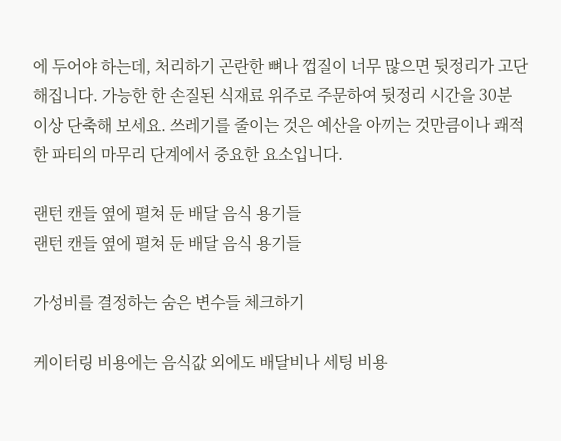에 두어야 하는데, 처리하기 곤란한 뼈나 껍질이 너무 많으면 뒷정리가 고단해집니다. 가능한 한 손질된 식재료 위주로 주문하여 뒷정리 시간을 30분 이상 단축해 보세요. 쓰레기를 줄이는 것은 예산을 아끼는 것만큼이나 쾌적한 파티의 마무리 단계에서 중요한 요소입니다.

랜턴 캔들 옆에 펼쳐 둔 배달 음식 용기들
랜턴 캔들 옆에 펼쳐 둔 배달 음식 용기들

가성비를 결정하는 숨은 변수들 체크하기

케이터링 비용에는 음식값 외에도 배달비나 세팅 비용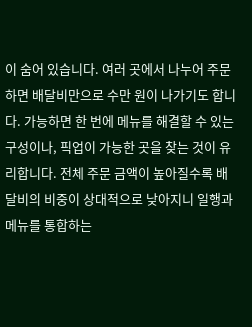이 숨어 있습니다. 여러 곳에서 나누어 주문하면 배달비만으로 수만 원이 나가기도 합니다. 가능하면 한 번에 메뉴를 해결할 수 있는 구성이나, 픽업이 가능한 곳을 찾는 것이 유리합니다. 전체 주문 금액이 높아질수록 배달비의 비중이 상대적으로 낮아지니 일행과 메뉴를 통합하는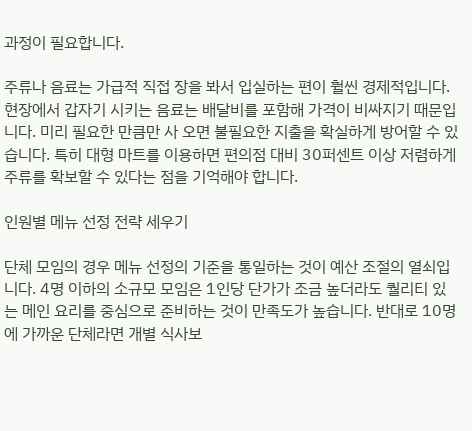과정이 필요합니다.

주류나 음료는 가급적 직접 장을 봐서 입실하는 편이 훨씬 경제적입니다. 현장에서 갑자기 시키는 음료는 배달비를 포함해 가격이 비싸지기 때문입니다. 미리 필요한 만큼만 사 오면 불필요한 지출을 확실하게 방어할 수 있습니다. 특히 대형 마트를 이용하면 편의점 대비 30퍼센트 이상 저렴하게 주류를 확보할 수 있다는 점을 기억해야 합니다.

인원별 메뉴 선정 전략 세우기

단체 모임의 경우 메뉴 선정의 기준을 통일하는 것이 예산 조절의 열쇠입니다. 4명 이하의 소규모 모임은 1인당 단가가 조금 높더라도 퀄리티 있는 메인 요리를 중심으로 준비하는 것이 만족도가 높습니다. 반대로 10명에 가까운 단체라면 개별 식사보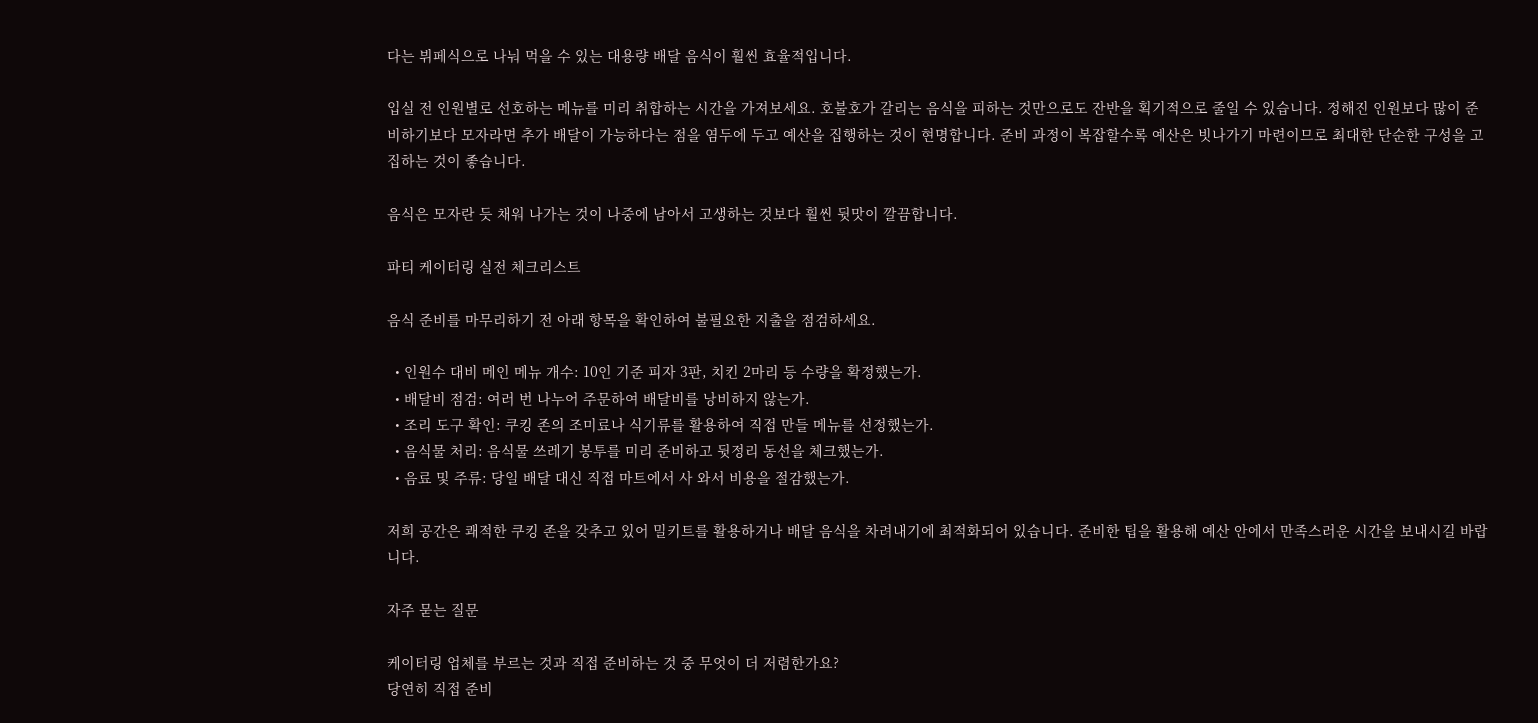다는 뷔페식으로 나눠 먹을 수 있는 대용량 배달 음식이 훨씬 효율적입니다.

입실 전 인원별로 선호하는 메뉴를 미리 취합하는 시간을 가져보세요. 호불호가 갈리는 음식을 피하는 것만으로도 잔반을 획기적으로 줄일 수 있습니다. 정해진 인원보다 많이 준비하기보다 모자라면 추가 배달이 가능하다는 점을 염두에 두고 예산을 집행하는 것이 현명합니다. 준비 과정이 복잡할수록 예산은 빗나가기 마련이므로 최대한 단순한 구성을 고집하는 것이 좋습니다.

음식은 모자란 듯 채워 나가는 것이 나중에 남아서 고생하는 것보다 훨씬 뒷맛이 깔끔합니다.

파티 케이터링 실전 체크리스트

음식 준비를 마무리하기 전 아래 항목을 확인하여 불필요한 지출을 점검하세요.

  • 인원수 대비 메인 메뉴 개수: 10인 기준 피자 3판, 치킨 2마리 등 수량을 확정했는가.
  • 배달비 점검: 여러 번 나누어 주문하여 배달비를 낭비하지 않는가.
  • 조리 도구 확인: 쿠킹 존의 조미료나 식기류를 활용하여 직접 만들 메뉴를 선정했는가.
  • 음식물 처리: 음식물 쓰레기 봉투를 미리 준비하고 뒷정리 동선을 체크했는가.
  • 음료 및 주류: 당일 배달 대신 직접 마트에서 사 와서 비용을 절감했는가.

저희 공간은 쾌적한 쿠킹 존을 갖추고 있어 밀키트를 활용하거나 배달 음식을 차려내기에 최적화되어 있습니다. 준비한 팁을 활용해 예산 안에서 만족스러운 시간을 보내시길 바랍니다.

자주 묻는 질문

케이터링 업체를 부르는 것과 직접 준비하는 것 중 무엇이 더 저렴한가요?
당연히 직접 준비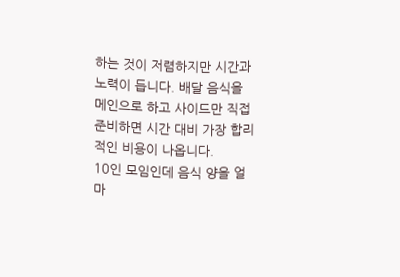하는 것이 저렴하지만 시간과 노력이 듭니다. 배달 음식을 메인으로 하고 사이드만 직접 준비하면 시간 대비 가장 합리적인 비용이 나옵니다.
10인 모임인데 음식 양을 얼마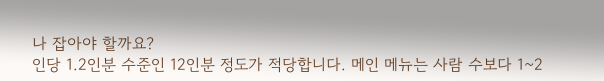나 잡아야 할까요?
인당 1.2인분 수준인 12인분 정도가 적당합니다. 메인 메뉴는 사람 수보다 1~2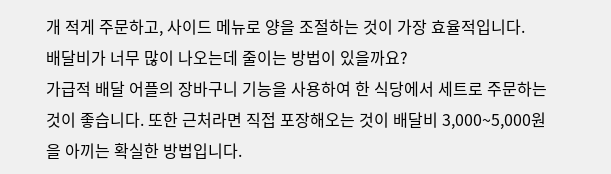개 적게 주문하고, 사이드 메뉴로 양을 조절하는 것이 가장 효율적입니다.
배달비가 너무 많이 나오는데 줄이는 방법이 있을까요?
가급적 배달 어플의 장바구니 기능을 사용하여 한 식당에서 세트로 주문하는 것이 좋습니다. 또한 근처라면 직접 포장해오는 것이 배달비 3,000~5,000원을 아끼는 확실한 방법입니다.